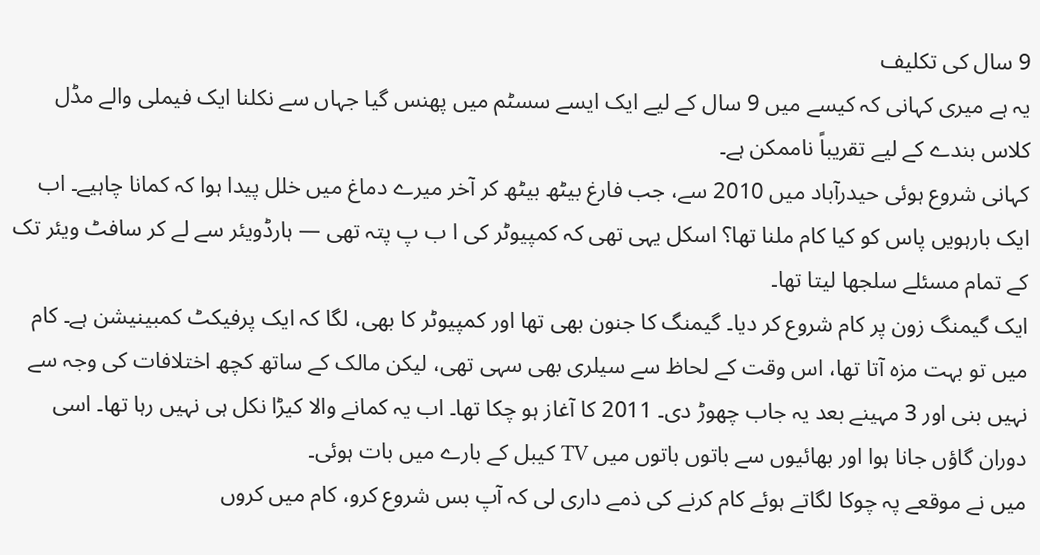9 سال کی تکلیف
یہ ہے میری کہانی کہ کیسے میں 9 سال کے لیے ایک ایسے سسٹم میں پھنس گیا جہاں سے نکلنا ایک فیملی والے مڈل کلاس بندے کے لیے تقریباً ناممکن ہے۔
کہانی شروع ہوئی حیدرآباد میں 2010 سے، جب فارغ بیٹھ بیٹھ کر آخر میرے دماغ میں خلل پیدا ہوا کہ کمانا چاہیے۔ اب ایک بارہویں پاس کو کیا کام ملنا تھا؟ اسکل یہی تھی کہ کمپیوٹر کی ا ب پ پتہ تھی — ہارڈویئر سے لے کر سافٹ ویئر تک کے تمام مسئلے سلجھا لیتا تھا۔
ایک گیمنگ زون پر کام شروع کر دیا۔ گیمنگ کا جنون بھی تھا اور کمپیوٹر کا بھی، لگا کہ ایک پرفیکٹ کمبینیشن ہے۔ کام میں تو بہت مزہ آتا تھا، اس وقت کے لحاظ سے سیلری بھی سہی تھی، لیکن مالک کے ساتھ کچھ اختلافات کی وجہ سے نہیں بنی اور 3 مہینے بعد یہ جاب چھوڑ دی۔ 2011 کا آغاز ہو چکا تھا۔ اب یہ کمانے والا کیڑا نکل ہی نہیں رہا تھا۔ اسی دوران گاؤں جانا ہوا اور بھائیوں سے باتوں باتوں میں TV کیبل کے بارے میں بات ہوئی۔
میں نے موقعے پہ چوکا لگاتے ہوئے کام کرنے کی ذمے داری لی کہ آپ بس شروع کرو، کام میں کروں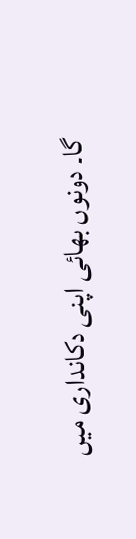گا۔ دونوں بھائی اپنی دکانداری میں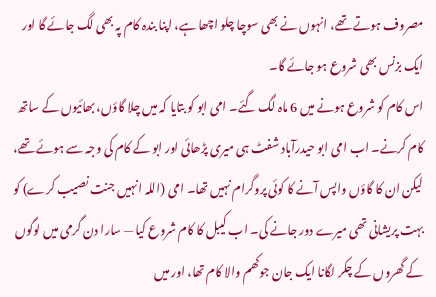مصروف ہوتے تھے، انہوں نے بھی سوچا چلو اچھا ہے، اپنا بندہ کام پہ بھی لگ جائے گا اور ایک بزنس بھی شروع ہو جائے گا۔
اس کام کو شروع ہونے میں 6 ماہ لگ گئے۔ امی ابو کو بتایا کہ میں چلا گاؤں، بھائیوں کے ساتھ کام کرنے۔ اب امی ابو حیدرآباد شفٹ ہی میری پڑھائی اور ابو کے کام کی وجہ سے ہوئے تھے، لیکن ان کا گاؤں واپس آنے کا کوئی پروگرام نہیں تھا۔ امی (اللہ انہیں جنت نصیب کرے) کو بہت پریشانی تھی میرے دور جانے کی۔ اب کیبل کا کام شروع کیا — سارا دن گرمی میں لوگوں کے گھروں کے چکر لگانا ایک جان جوکھم والا کام تھا، اور میں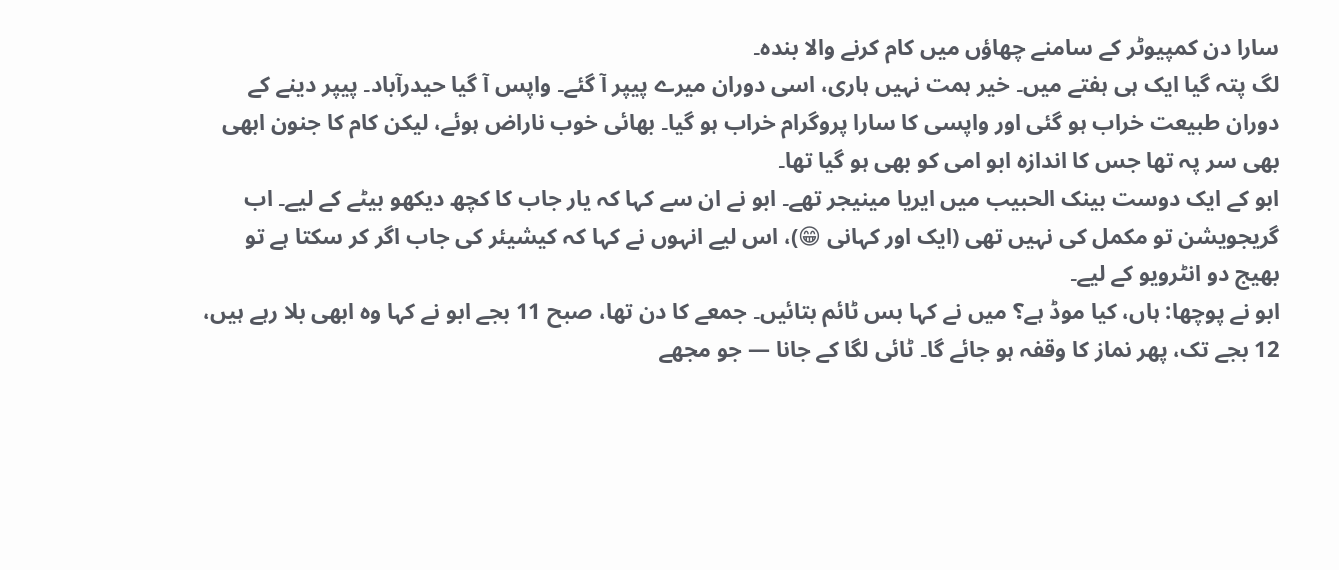سارا دن کمپیوٹر کے سامنے چھاؤں میں کام کرنے والا بندہ۔
لگ پتہ گیا ایک ہی ہفتے میں۔ خیر ہمت نہیں ہاری، اسی دوران میرے پیپر آ گئے۔ واپس آ گیا حیدرآباد۔ پیپر دینے کے دوران طبیعت خراب ہو گئی اور واپسی کا سارا پروگرام خراب ہو گیا۔ بھائی خوب ناراض ہوئے، لیکن کام کا جنون ابھی بھی سر پہ تھا جس کا اندازہ ابو امی کو بھی ہو گیا تھا۔
ابو کے ایک دوست بینک الحبیب میں ایریا مینیجر تھے۔ ابو نے ان سے کہا کہ یار جاب کا کچھ دیکھو بیٹے کے لیے۔ اب گریجویشن تو مکمل کی نہیں تھی (ایک اور کہانی 😁)، اس لیے انہوں نے کہا کہ کیشیئر کی جاب اگر کر سکتا ہے تو بھیج دو انٹرویو کے لیے۔
ابو نے پوچھا: ہاں، کیا موڈ ہے؟ میں نے کہا بس ٹائم بتائیں۔ جمعے کا دن تھا، صبح 11 بجے ابو نے کہا وہ ابھی بلا رہے ہیں، 12 بجے تک، پھر نماز کا وقفہ ہو جائے گا۔ ٹائی لگا کے جانا — جو مجھے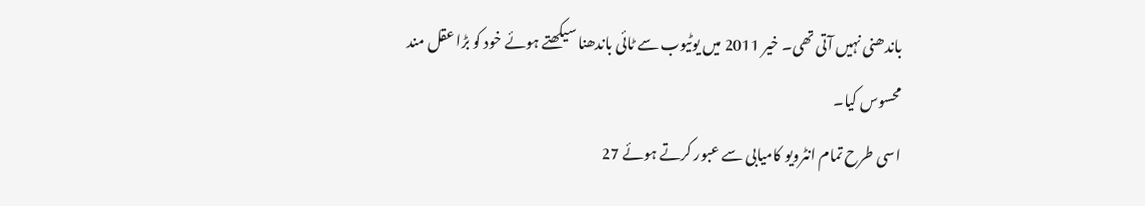باندھنی نہیں آتی تھی۔ خیر 2011 میں یوٹیوب سے ٹائی باندھنا سیکھتے ہوئے خود کو بڑا عقل مند محسوس کیا۔
اسی طرح تمام انٹرویو کامیابی سے عبور کرتے ہوئے 27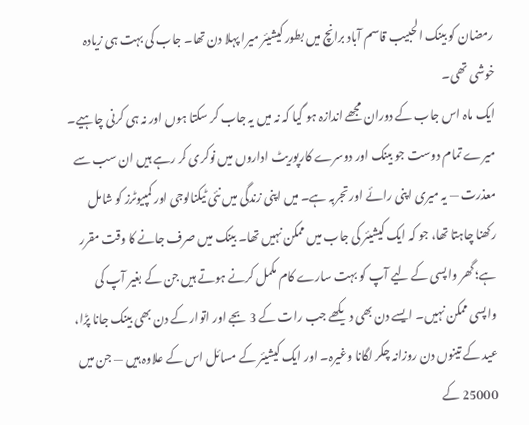رمضان کو بینک الحبیب قاسم آباد برانچ میں بطور کیشیئر میرا پہلا دن تھا۔ جاب کی بہت ہی زیادہ خوشی تھی۔
ایک ماہ اس جاب کے دوران مجھے اندازہ ہو گیا کہ نہ میں یہ جاب کر سکتا ہوں اور نہ ہی کرنی چاہیے۔ میرے تمام دوست جو بینک اور دوسرے کارپوریٹ اداروں میں نوکری کر رہے ہیں ان سب سے معذرت — یہ میری اپنی رائے اور تجربہ ہے۔ میں اپنی زندگی میں نئی ٹیکنالوجی اور کمپیوٹرز کو شامل رکھنا چاہتا تھا، جو کہ ایک کیشیئر کی جاب میں ممکن نہیں تھا۔ بینک میں صرف جانے کا وقت مقرر ہے؛ گھر واپسی کے لیے آپ کو بہت سارے کام مکمل کرنے ہوتے ہیں جن کے بغیر آپ کی واپسی ممکن نہیں۔ ایسے دن بھی دیکھے جب رات کے 3 بجے اور اتوار کے دن بھی بینک جانا پڑا، عید کے تینوں دن روزانہ چکر لگانا وغیرہ۔ اور ایک کیشیئر کے مسائل اس کے علاوہ ہیں — جن میں 25000 کے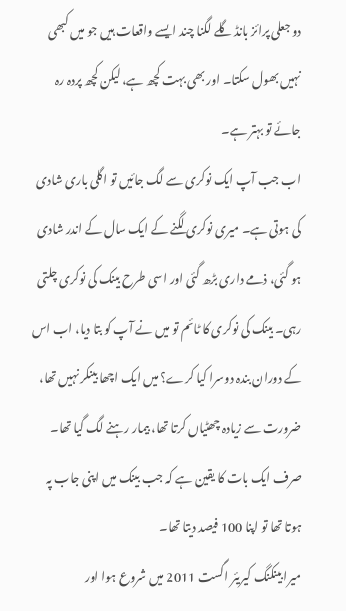دو جعلی پرائز بانڈ گلے لگنا چند ایسے واقعات ہیں جو میں کبھی نہیں بھول سکتا۔ اور بھی بہت کچھ ہے، لیکن کچھ پردہ رہ جائے تو بہتر ہے۔
اب جب آپ ایک نوکری سے لگ جائیں تو اگلی باری شادی کی ہوتی ہے۔ میری نوکری لگنے کے ایک سال کے اندر شادی ہو گئی، ذمے داری بڑھ گئی اور اسی طرح بینک کی نوکری چلتی رہی۔ بینک کی نوکری کا ٹائم تو میں نے آپ کو بتا دیا، اب اس کے دوران بندہ دوسرا کیا کرے؟ میں ایک اچھا بینکر نہیں تھا، ضرورت سے زیادہ چھٹیاں کرتا تھا، بیمار رہنے لگ گیا تھا۔ صرف ایک بات کا یقین ہے کہ جب بینک میں اپنی جاب پہ ہوتا تھا تو اپنا 100 فیصد دیتا تھا۔
میرا بینکنگ کیریئر اگست 2011 میں شروع ہوا اور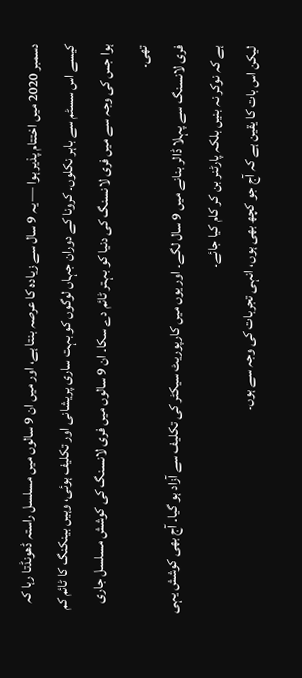دسمبر 2020 میں اختتام پذیر ہوا — یہ 9 سال سے زیادہ کا عرصہ بنتا ہے، اور میں ان 9 سالوں میں مسلسل راستہ ڈھونڈتا رہا کہ کیسے اس سسٹم سے باہر نکلوں۔ کرونا کے دوران جہاں لوگوں کو بہت ساری پریشانی اور تکلیف ہوئی، وہیں بینکنگ کا ٹائم کم ہوا جس کی وجہ سے میں فری لانسنگ کی دنیا کو بہتر ٹائم دے سکا۔ ان 9 سالوں میں فری لانسنگ کی کوشش مسلسل جاری تھی۔
فری لانسنگ سے پہلا ڈالر بنانے میں 9 سال لگے۔ اور یوں میں کارپوریٹ سیکٹر کی تکلیف سے آزاد ہو گیا۔ آج بھی کوشش یہی ہے کہ نوکر نہ بنیں بلکہ پارٹنر بن کر کام کیا جائے۔
لیکن اس بات کا یقین ہے کہ آج جو کچھ بھی ہوں، انہی تجربات کی وجہ سے ہوں۔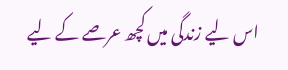اس لیے زندگی میں کچھ عرصے کے لیے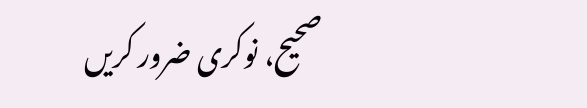صحیح، نوکری ضرور کریں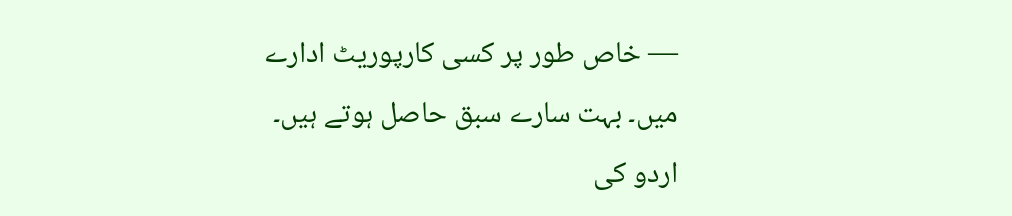— خاص طور پر کسی کارپوریٹ ادارے میں۔ بہت سارے سبق حاصل ہوتے ہیں۔
اردو کی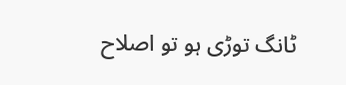ٹانگ توڑی ہو تو اصلاح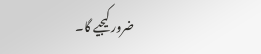ضرور کیجیے گا۔